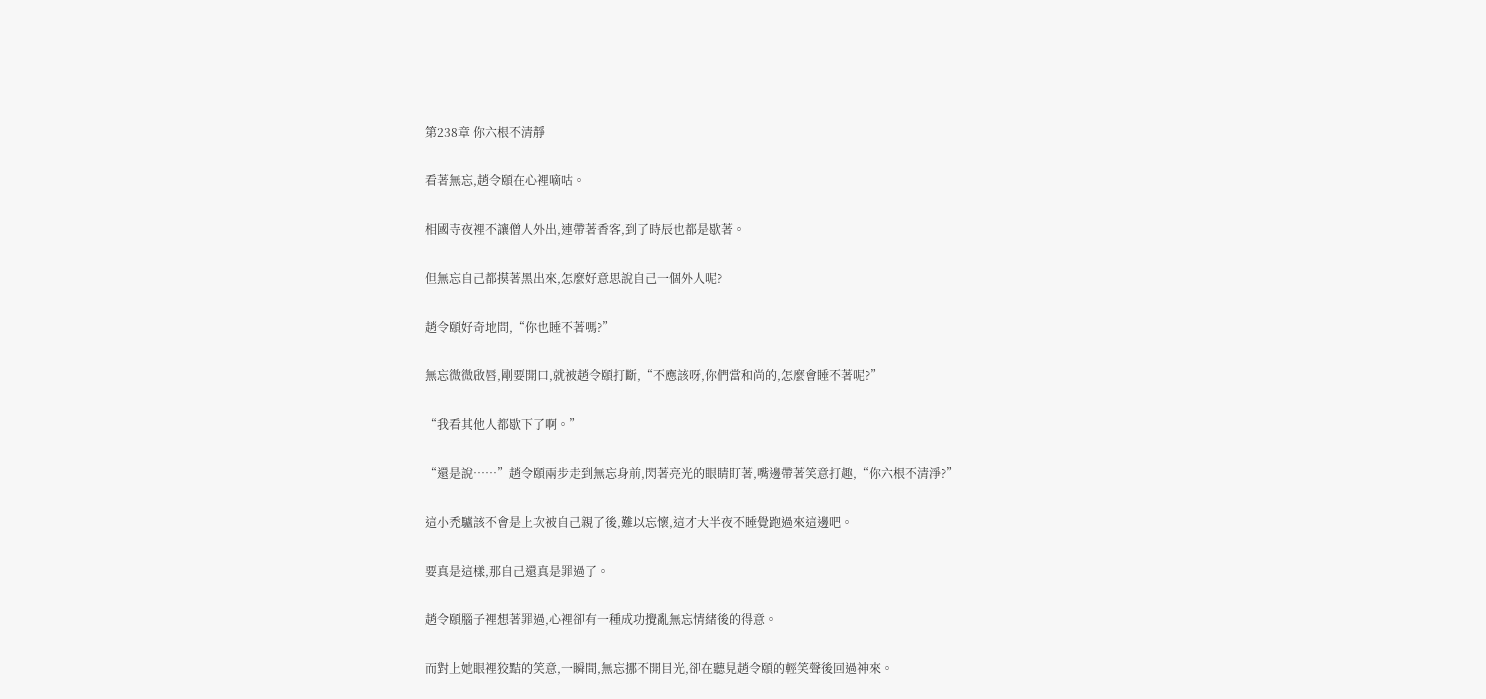第238章 你六根不清靜

看著無忘,趙令頤在心裡嘀咕。

相國寺夜裡不讓僧人外出,連帶著香客,到了時辰也都是歇著。

但無忘自己都摸著黑出來,怎麼好意思說自己一個外人呢?

趙令頤好奇地問,“你也睡不著嗎?”

無忘微微啟唇,剛要開口,就被趙令頤打斷,“不應該呀,你們當和尚的,怎麼會睡不著呢?”

“我看其他人都歇下了啊。”

“還是說……”趙令頤兩步走到無忘身前,閃著亮光的眼睛盯著,嘴邊帶著笑意打趣,“你六根不清淨?”

這小禿驢該不會是上次被自己親了後,難以忘懷,這才大半夜不睡覺跑過來這邊吧。

要真是這樣,那自己還真是罪過了。

趙令頤腦子裡想著罪過,心裡卻有一種成功攪亂無忘情緒後的得意。

而對上她眼裡狡黠的笑意,一瞬間,無忘挪不開目光,卻在聽見趙令頤的輕笑聲後回過神來。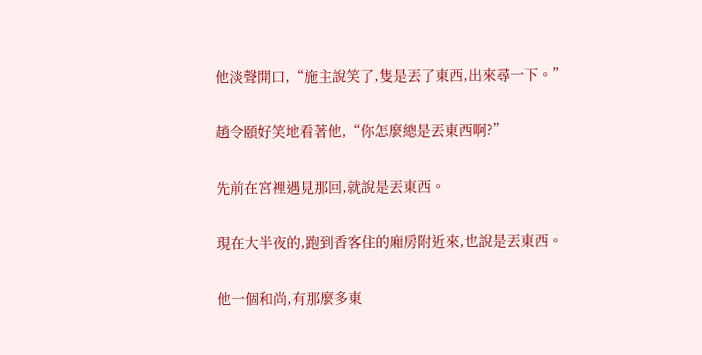他淡聲開口,“施主說笑了,隻是丟了東西,出來尋一下。”

趙令頤好笑地看著他,“你怎麼總是丟東西啊?”

先前在宮裡遇見那回,就說是丟東西。

現在大半夜的,跑到香客住的廂房附近來,也說是丟東西。

他一個和尚,有那麼多東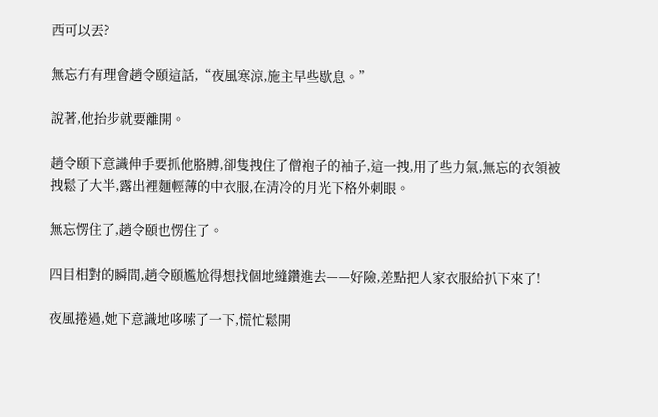西可以丟?

無忘冇有理會趙令頤這話,“夜風寒涼,施主早些歇息。”

說著,他抬步就要離開。

趙令頤下意識伸手要抓他胳膊,卻隻拽住了僧袍子的袖子,這一拽,用了些力氣,無忘的衣領被拽鬆了大半,露出裡麵輕薄的中衣服,在清冷的月光下格外刺眼。

無忘愣住了,趙令頤也愣住了。

四目相對的瞬間,趙令頤尷尬得想找個地縫鑽進去——好險,差點把人家衣服給扒下來了!

夜風捲過,她下意識地哆嗦了一下,慌忙鬆開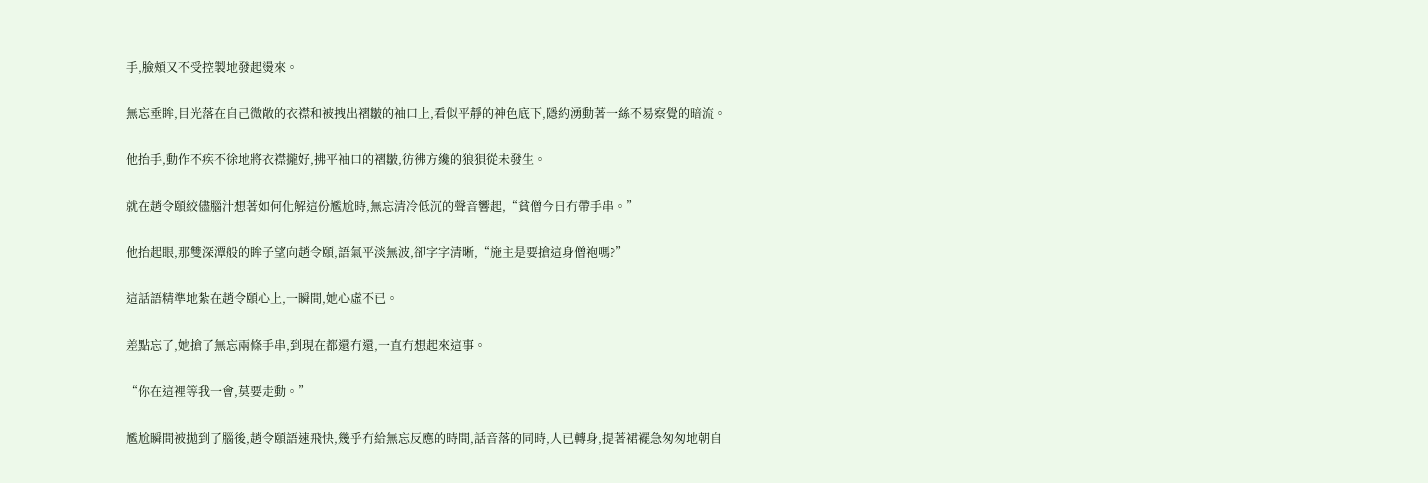手,臉頰又不受控製地發起燙來。

無忘垂眸,目光落在自己微敞的衣襟和被拽出褶皺的袖口上,看似平靜的神色底下,隱約湧動著一絲不易察覺的暗流。

他抬手,動作不疾不徐地將衣襟攏好,拂平袖口的褶皺,彷彿方纔的狼狽從未發生。

就在趙令頤絞儘腦汁想著如何化解這份尷尬時,無忘清冷低沉的聲音響起,“貧僧今日冇帶手串。”

他抬起眼,那雙深潭般的眸子望向趙令頤,語氣平淡無波,卻字字清晰,“施主是要搶這身僧袍嗎?”

這話語精準地紮在趙令頤心上,一瞬間,她心虛不已。

差點忘了,她搶了無忘兩條手串,到現在都還冇還,一直冇想起來這事。

“你在這裡等我一會,莫要走動。”

尷尬瞬間被拋到了腦後,趙令頤語速飛快,幾乎冇給無忘反應的時間,話音落的同時,人已轉身,提著裙襬急匆匆地朝自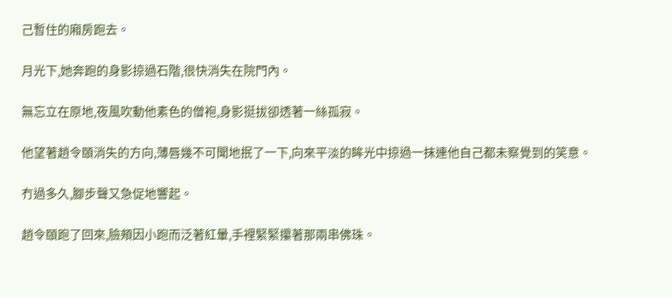己暫住的廂房跑去。

月光下,她奔跑的身影掠過石階,很快消失在院門內。

無忘立在原地,夜風吹動他素色的僧袍,身影挺拔卻透著一絲孤寂。

他望著趙令頤消失的方向,薄唇幾不可聞地抿了一下,向來平淡的眸光中掠過一抹連他自己都未察覺到的笑意。

冇過多久,腳步聲又急促地響起。

趙令頤跑了回來,臉頰因小跑而泛著紅暈,手裡緊緊攥著那兩串佛珠。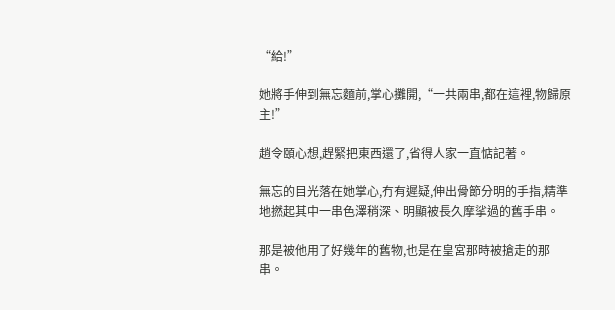“給!”

她將手伸到無忘麵前,掌心攤開,“一共兩串,都在這裡,物歸原主!”

趙令頤心想,趕緊把東西還了,省得人家一直惦記著。

無忘的目光落在她掌心,冇有遲疑,伸出骨節分明的手指,精準地撚起其中一串色澤稍深、明顯被長久摩挲過的舊手串。

那是被他用了好幾年的舊物,也是在皇宮那時被搶走的那串。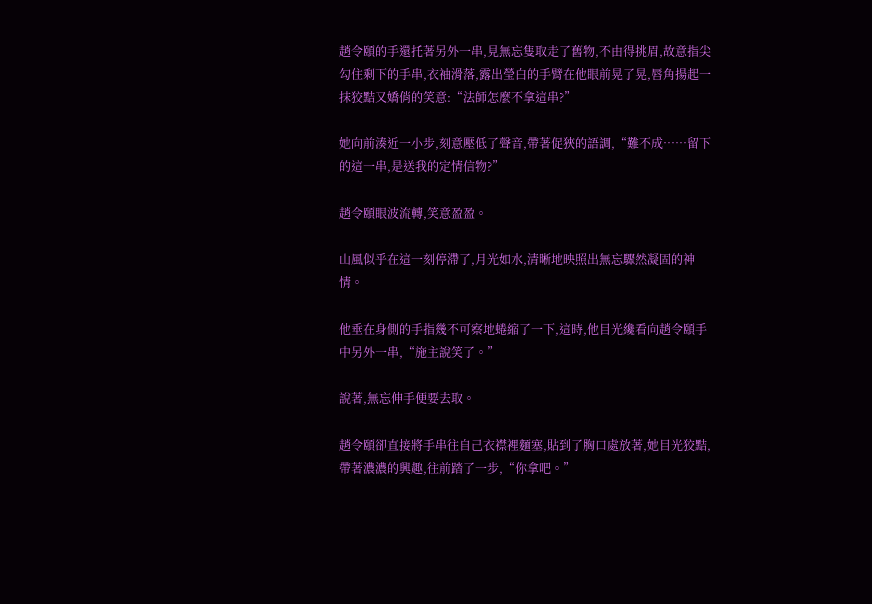趙令頤的手還托著另外一串,見無忘隻取走了舊物,不由得挑眉,故意指尖勾住剩下的手串,衣袖滑落,露出瑩白的手臂在他眼前晃了晃,唇角揚起一抹狡黠又嬌俏的笑意:“法師怎麼不拿這串?”

她向前湊近一小步,刻意壓低了聲音,帶著促狹的語調,“難不成……留下的這一串,是送我的定情信物?”

趙令頤眼波流轉,笑意盈盈。

山風似乎在這一刻停滯了,月光如水,清晰地映照出無忘驟然凝固的神情。

他垂在身側的手指幾不可察地蜷縮了一下,這時,他目光纔看向趙令頤手中另外一串,“施主說笑了。”

說著,無忘伸手便要去取。

趙令頤卻直接將手串往自己衣襟裡麵塞,貼到了胸口處放著,她目光狡黠,帶著濃濃的興趣,往前踏了一步,“你拿吧。”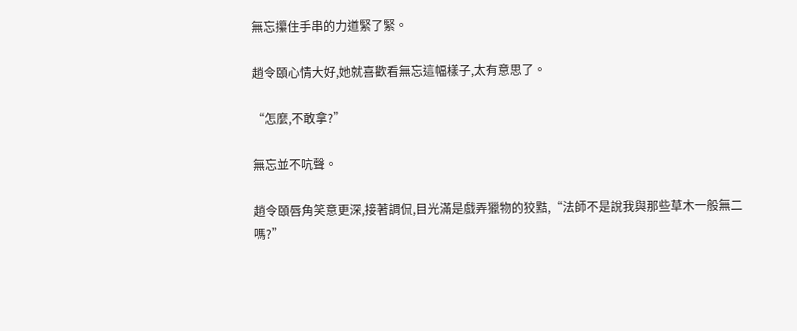無忘攥住手串的力道緊了緊。

趙令頤心情大好,她就喜歡看無忘這幅樣子,太有意思了。

“怎麼,不敢拿?”

無忘並不吭聲。

趙令頤唇角笑意更深,接著調侃,目光滿是戲弄獵物的狡黠,“法師不是說我與那些草木一般無二嗎?”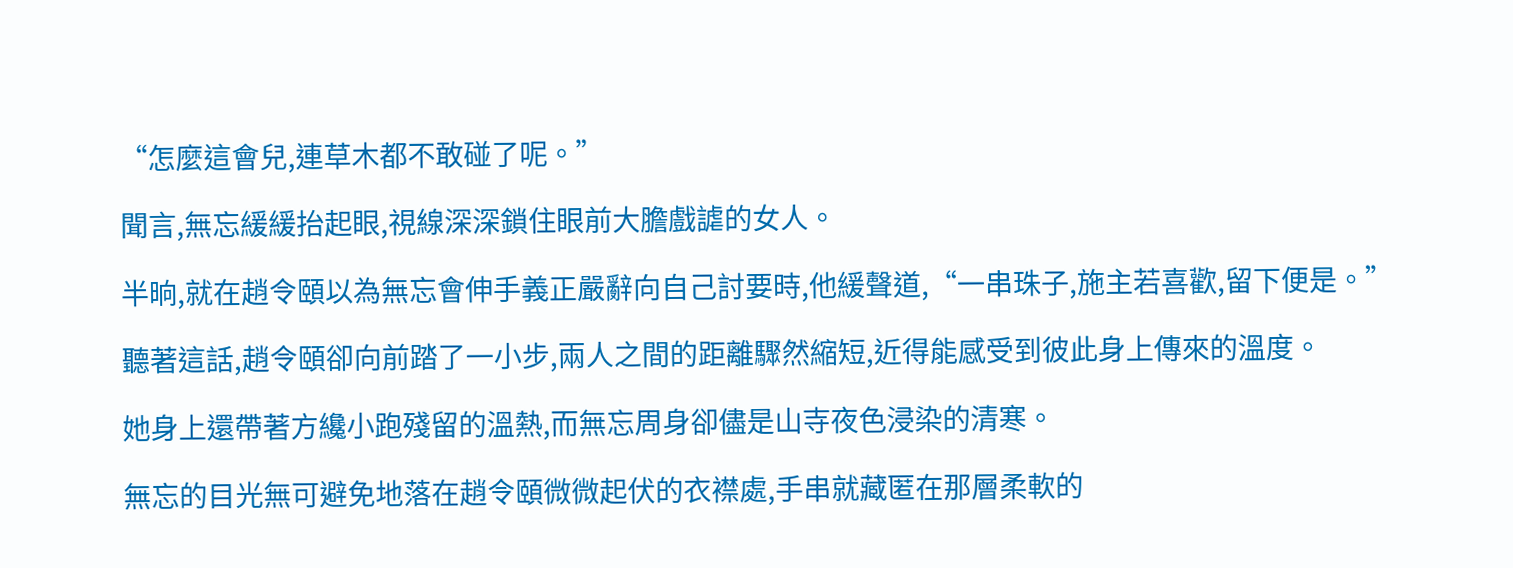“怎麼這會兒,連草木都不敢碰了呢。”

聞言,無忘緩緩抬起眼,視線深深鎖住眼前大膽戲謔的女人。

半晌,就在趙令頤以為無忘會伸手義正嚴辭向自己討要時,他緩聲道,“一串珠子,施主若喜歡,留下便是。”

聽著這話,趙令頤卻向前踏了一小步,兩人之間的距離驟然縮短,近得能感受到彼此身上傳來的溫度。

她身上還帶著方纔小跑殘留的溫熱,而無忘周身卻儘是山寺夜色浸染的清寒。

無忘的目光無可避免地落在趙令頤微微起伏的衣襟處,手串就藏匿在那層柔軟的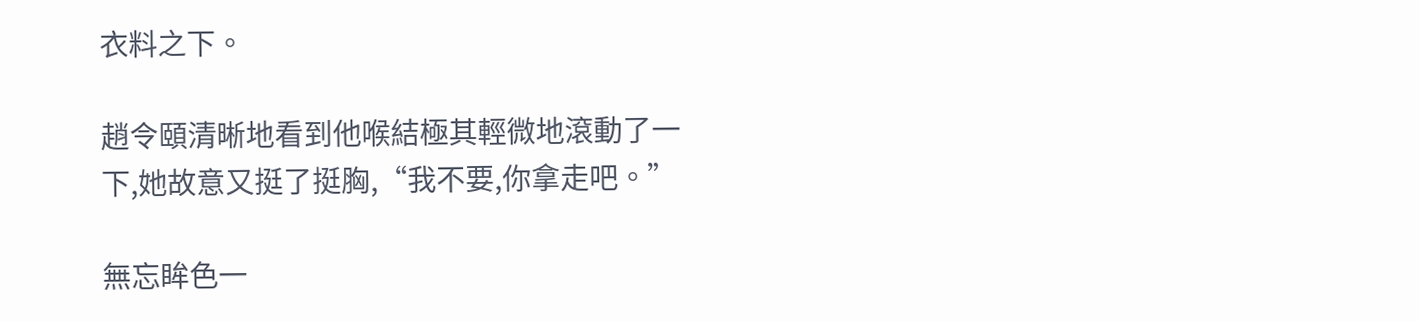衣料之下。

趙令頤清晰地看到他喉結極其輕微地滾動了一下,她故意又挺了挺胸,“我不要,你拿走吧。”

無忘眸色一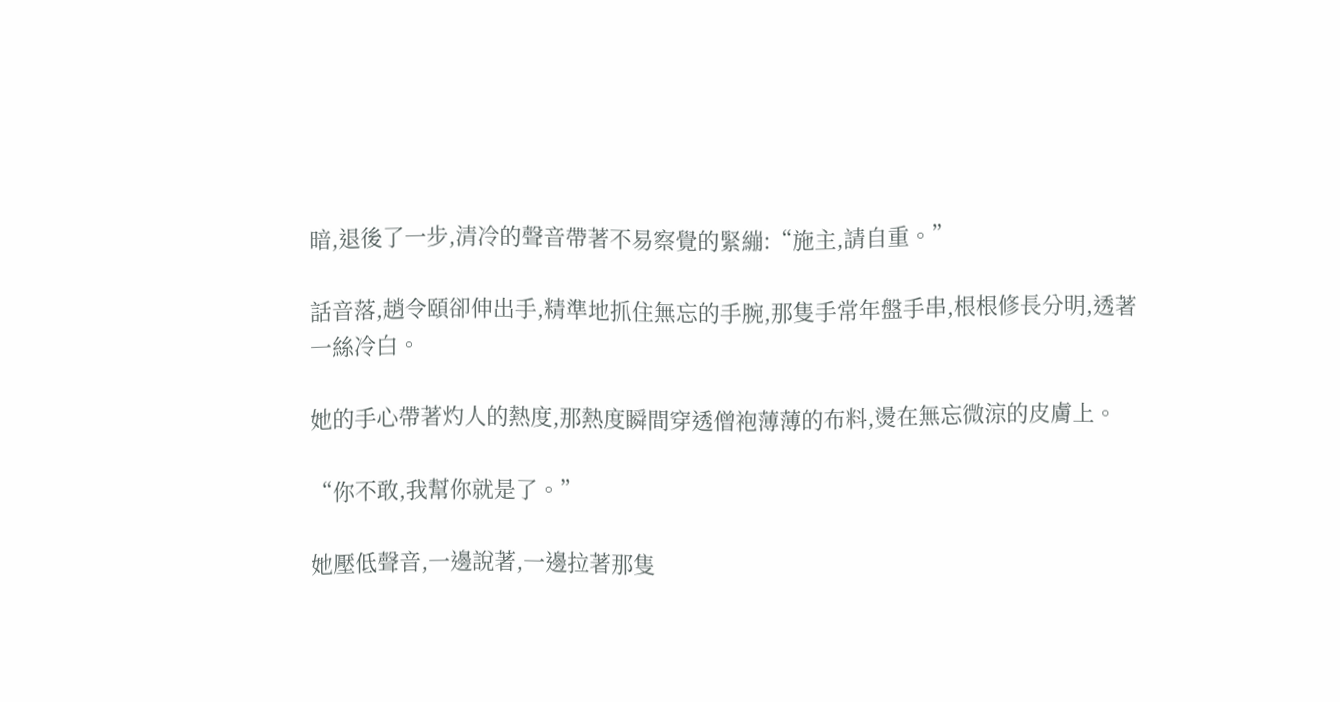暗,退後了一步,清冷的聲音帶著不易察覺的緊繃:“施主,請自重。”

話音落,趙令頤卻伸出手,精準地抓住無忘的手腕,那隻手常年盤手串,根根修長分明,透著一絲冷白。

她的手心帶著灼人的熱度,那熱度瞬間穿透僧袍薄薄的布料,燙在無忘微涼的皮膚上。

“你不敢,我幫你就是了。”

她壓低聲音,一邊說著,一邊拉著那隻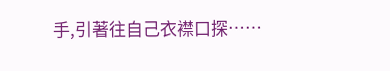手,引著往自己衣襟口探……